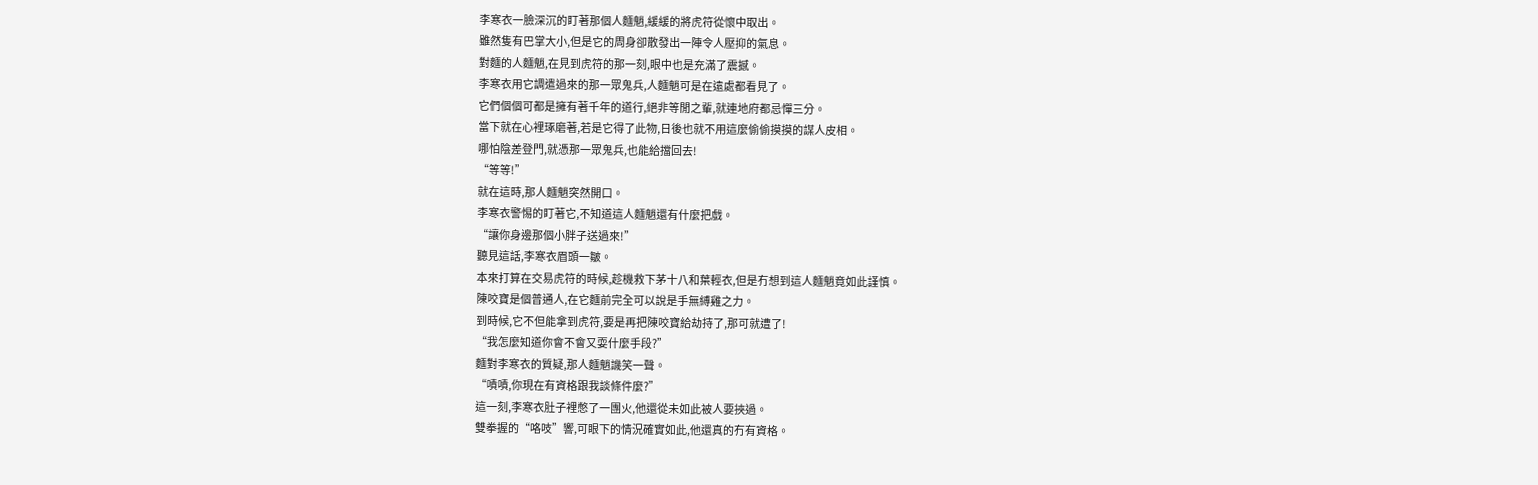李寒衣一臉深沉的盯著那個人麵魈,緩緩的將虎符從懷中取出。
雖然隻有巴掌大小,但是它的周身卻散發出一陣令人壓抑的氣息。
對麵的人麵魈,在見到虎符的那一刻,眼中也是充滿了震撼。
李寒衣用它調遣過來的那一眾鬼兵,人麵魈可是在遠處都看見了。
它們個個可都是擁有著千年的道行,絕非等閒之輩,就連地府都忌憚三分。
當下就在心裡琢磨著,若是它得了此物,日後也就不用這麼偷偷摸摸的謀人皮相。
哪怕陰差登門,就憑那一眾鬼兵,也能給擋回去!
“等等!”
就在這時,那人麵魈突然開口。
李寒衣警惕的盯著它,不知道這人麵魈還有什麼把戲。
“讓你身邊那個小胖子送過來!”
聽見這話,李寒衣眉頭一皺。
本來打算在交易虎符的時候,趁機救下茅十八和葉輕衣,但是冇想到這人麵魈竟如此謹慎。
陳咬寶是個普通人,在它麵前完全可以說是手無縛雞之力。
到時候,它不但能拿到虎符,要是再把陳咬寶給劫持了,那可就遭了!
“我怎麼知道你會不會又耍什麼手段?”
麵對李寒衣的質疑,那人麵魈譏笑一聲。
“嘖嘖,你現在有資格跟我談條件麼?”
這一刻,李寒衣肚子裡憋了一團火,他還從未如此被人要挾過。
雙拳握的“咯吱”響,可眼下的情況確實如此,他還真的冇有資格。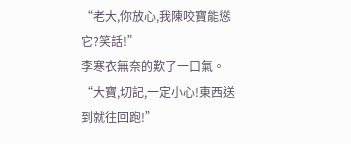“老大,你放心,我陳咬寶能慫它?笑話!”
李寒衣無奈的歎了一口氣。
“大寶,切記,一定小心!東西送到就往回跑!”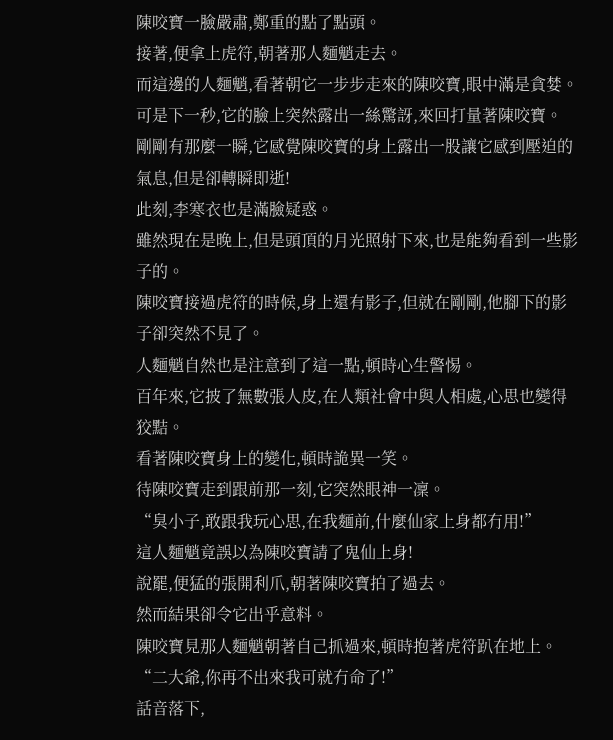陳咬寶一臉嚴肅,鄭重的點了點頭。
接著,便拿上虎符,朝著那人麵魈走去。
而這邊的人麵魈,看著朝它一步步走來的陳咬寶,眼中滿是貪婪。
可是下一秒,它的臉上突然露出一絲驚訝,來回打量著陳咬寶。
剛剛有那麼一瞬,它感覺陳咬寶的身上露出一股讓它感到壓迫的氣息,但是卻轉瞬即逝!
此刻,李寒衣也是滿臉疑惑。
雖然現在是晚上,但是頭頂的月光照射下來,也是能夠看到一些影子的。
陳咬寶接過虎符的時候,身上還有影子,但就在剛剛,他腳下的影子卻突然不見了。
人麵魈自然也是注意到了這一點,頓時心生警惕。
百年來,它披了無數張人皮,在人類社會中與人相處,心思也變得狡黠。
看著陳咬寶身上的變化,頓時詭異一笑。
待陳咬寶走到跟前那一刻,它突然眼神一凜。
“臭小子,敢跟我玩心思,在我麵前,什麼仙家上身都冇用!”
這人麵魈竟誤以為陳咬寶請了鬼仙上身!
說罷,便猛的張開利爪,朝著陳咬寶拍了過去。
然而結果卻令它出乎意料。
陳咬寶見那人麵魈朝著自己抓過來,頓時抱著虎符趴在地上。
“二大爺,你再不出來我可就冇命了!”
話音落下,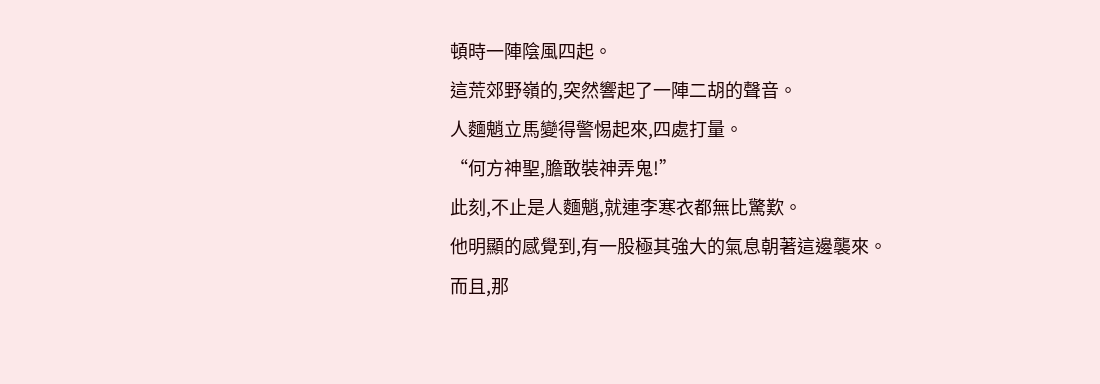頓時一陣陰風四起。
這荒郊野嶺的,突然響起了一陣二胡的聲音。
人麵魈立馬變得警惕起來,四處打量。
“何方神聖,膽敢裝神弄鬼!”
此刻,不止是人麵魈,就連李寒衣都無比驚歎。
他明顯的感覺到,有一股極其強大的氣息朝著這邊襲來。
而且,那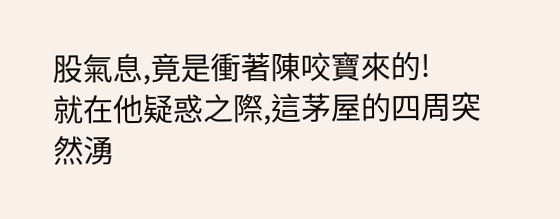股氣息,竟是衝著陳咬寶來的!
就在他疑惑之際,這茅屋的四周突然湧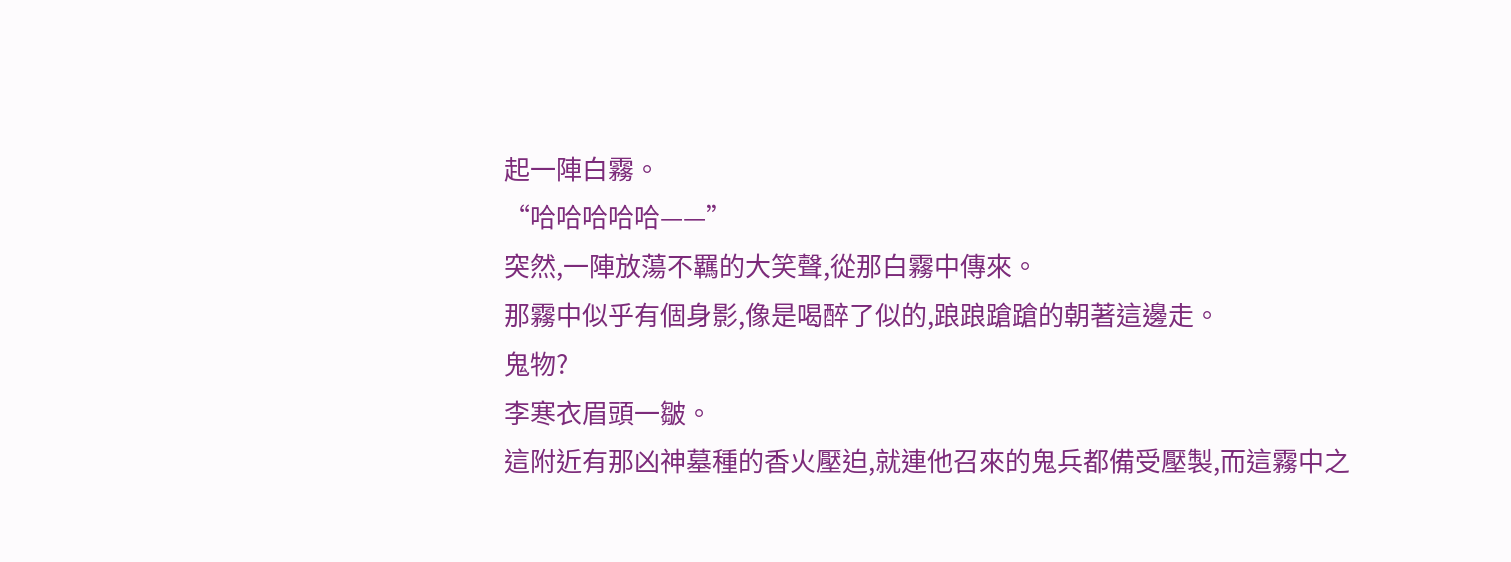起一陣白霧。
“哈哈哈哈哈——”
突然,一陣放蕩不羈的大笑聲,從那白霧中傳來。
那霧中似乎有個身影,像是喝醉了似的,踉踉蹌蹌的朝著這邊走。
鬼物?
李寒衣眉頭一皺。
這附近有那凶神墓種的香火壓迫,就連他召來的鬼兵都備受壓製,而這霧中之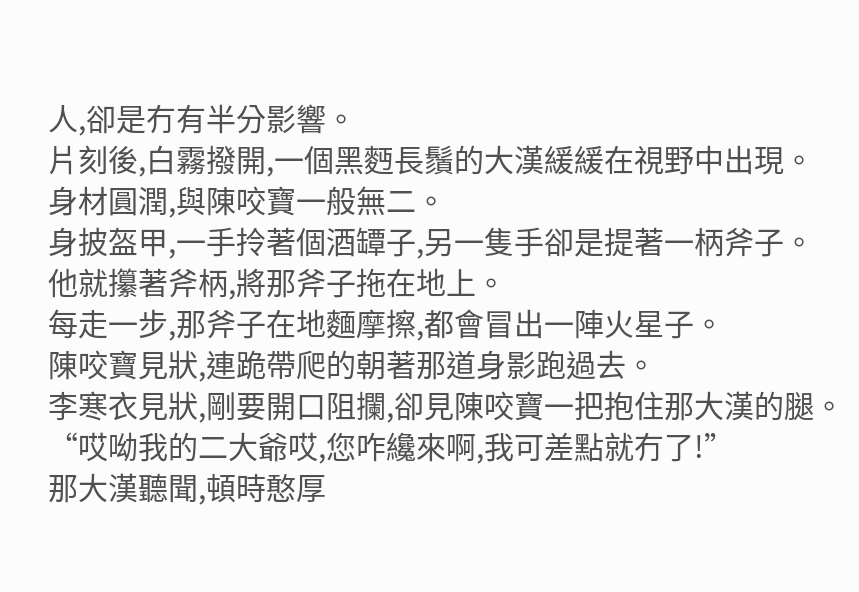人,卻是冇有半分影響。
片刻後,白霧撥開,一個黑麪長鬚的大漢緩緩在視野中出現。
身材圓潤,與陳咬寶一般無二。
身披盔甲,一手拎著個酒罈子,另一隻手卻是提著一柄斧子。
他就攥著斧柄,將那斧子拖在地上。
每走一步,那斧子在地麵摩擦,都會冒出一陣火星子。
陳咬寶見狀,連跪帶爬的朝著那道身影跑過去。
李寒衣見狀,剛要開口阻攔,卻見陳咬寶一把抱住那大漢的腿。
“哎呦我的二大爺哎,您咋纔來啊,我可差點就冇了!”
那大漢聽聞,頓時憨厚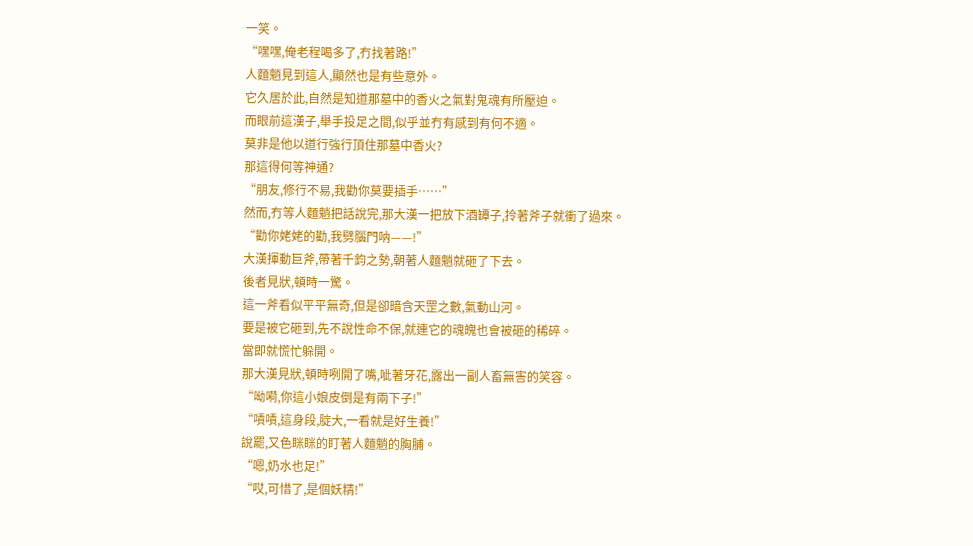一笑。
“嘿嘿,俺老程喝多了,冇找著路!”
人麵魈見到這人,顯然也是有些意外。
它久居於此,自然是知道那墓中的香火之氣對鬼魂有所壓迫。
而眼前這漢子,舉手投足之間,似乎並冇有感到有何不適。
莫非是他以道行強行頂住那墓中香火?
那這得何等神通?
“朋友,修行不易,我勸你莫要插手……”
然而,冇等人麵魈把話說完,那大漢一把放下酒罈子,拎著斧子就衝了過來。
“勸你姥姥的勸,我劈腦門呐——!”
大漢揮動巨斧,帶著千鈞之勢,朝著人麵魈就砸了下去。
後者見狀,頓時一驚。
這一斧看似平平無奇,但是卻暗含天罡之數,氣動山河。
要是被它砸到,先不說性命不保,就連它的魂魄也會被砸的稀碎。
當即就慌忙躲開。
那大漢見狀,頓時咧開了嘴,呲著牙花,露出一副人畜無害的笑容。
“呦嗬,你這小娘皮倒是有兩下子!”
“嘖嘖,這身段,腚大,一看就是好生養!”
說罷,又色眯眯的盯著人麵魈的胸脯。
“嗯,奶水也足!”
“哎,可惜了,是個妖精!”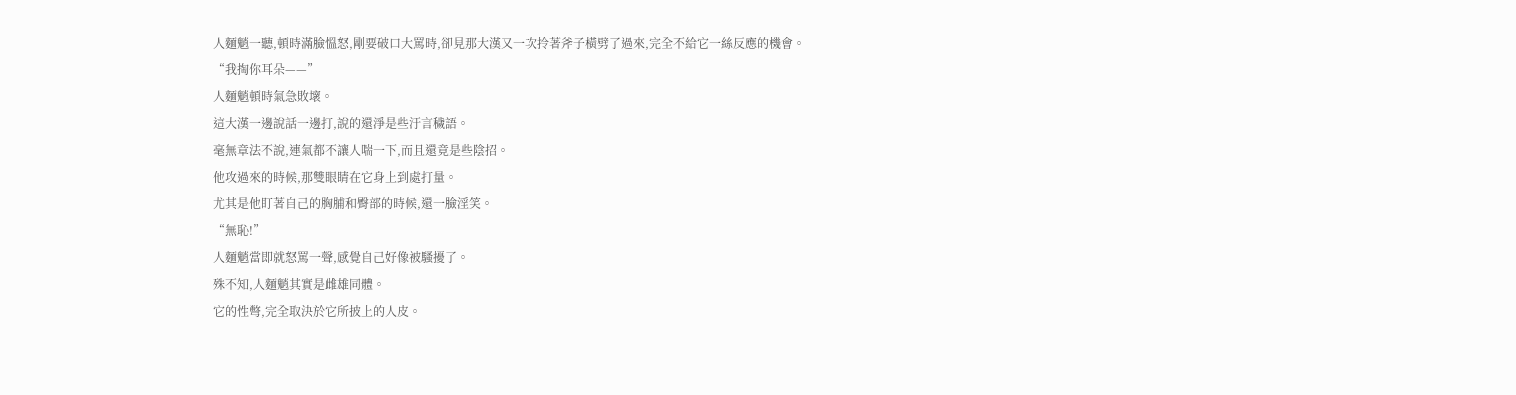人麵魈一聽,頓時滿臉慍怒,剛要破口大罵時,卻見那大漢又一次拎著斧子橫劈了過來,完全不給它一絲反應的機會。
“我掏你耳朵——”
人麵魈頓時氣急敗壞。
這大漢一邊說話一邊打,說的還淨是些汙言穢語。
毫無章法不說,連氣都不讓人喘一下,而且還竟是些陰招。
他攻過來的時候,那雙眼睛在它身上到處打量。
尤其是他盯著自己的胸脯和臀部的時候,還一臉淫笑。
“無恥!”
人麵魈當即就怒罵一聲,感覺自己好像被騷擾了。
殊不知,人麵魈其實是雌雄同體。
它的性彆,完全取決於它所披上的人皮。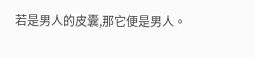若是男人的皮囊,那它便是男人。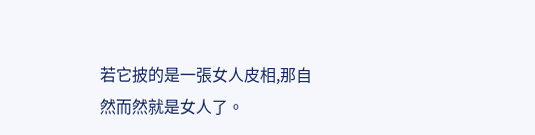若它披的是一張女人皮相,那自然而然就是女人了。